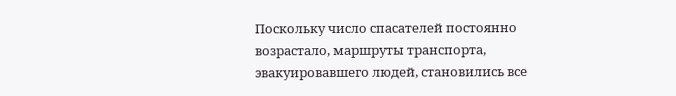Поскольку число спасателей постоянно возрастало, маршруты транспорта, эвакуировавшего людей, становились все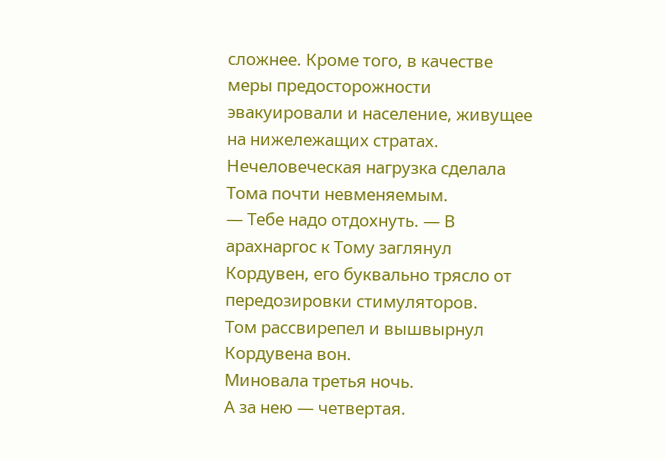сложнее. Кроме того, в качестве меры предосторожности эвакуировали и население, живущее на нижележащих стратах.
Нечеловеческая нагрузка сделала Тома почти невменяемым.
— Тебе надо отдохнуть. — В арахнаргос к Тому заглянул Кордувен, его буквально трясло от передозировки стимуляторов.
Том рассвирепел и вышвырнул Кордувена вон.
Миновала третья ночь.
А за нею — четвертая.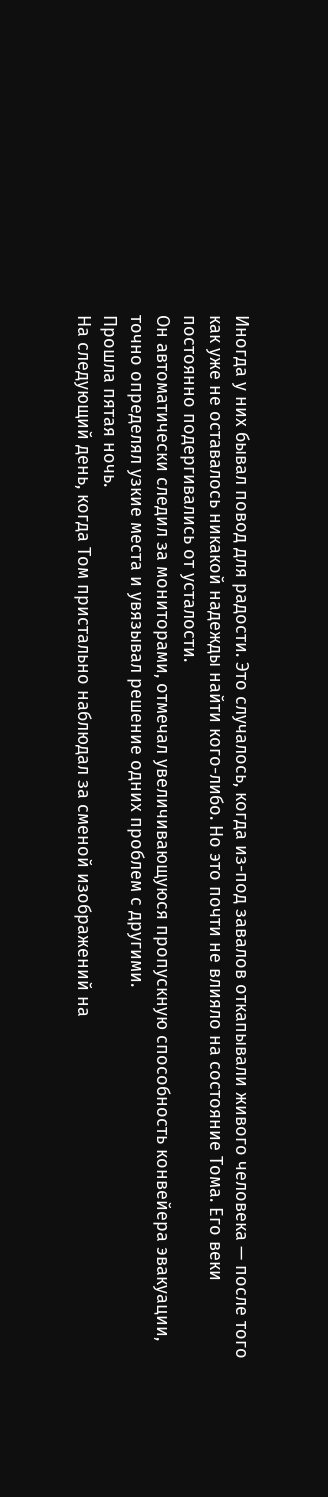Иногда у них бывал повод для радости. Это случалось, когда из-под завалов откапывали живого человека — после того как уже не оставалось никакой надежды найти кого-либо. Но это почти не влияло на состояние Тома. Его веки постоянно подергивались от усталости.
Он автоматически следил за мониторами, отмечал увеличивающуюся пропускную способность конвейера эвакуации, точно определял узкие места и увязывал решение одних проблем с другими.
Прошла пятая ночь.
На следующий день, когда Том пристально наблюдал за сменой изображений на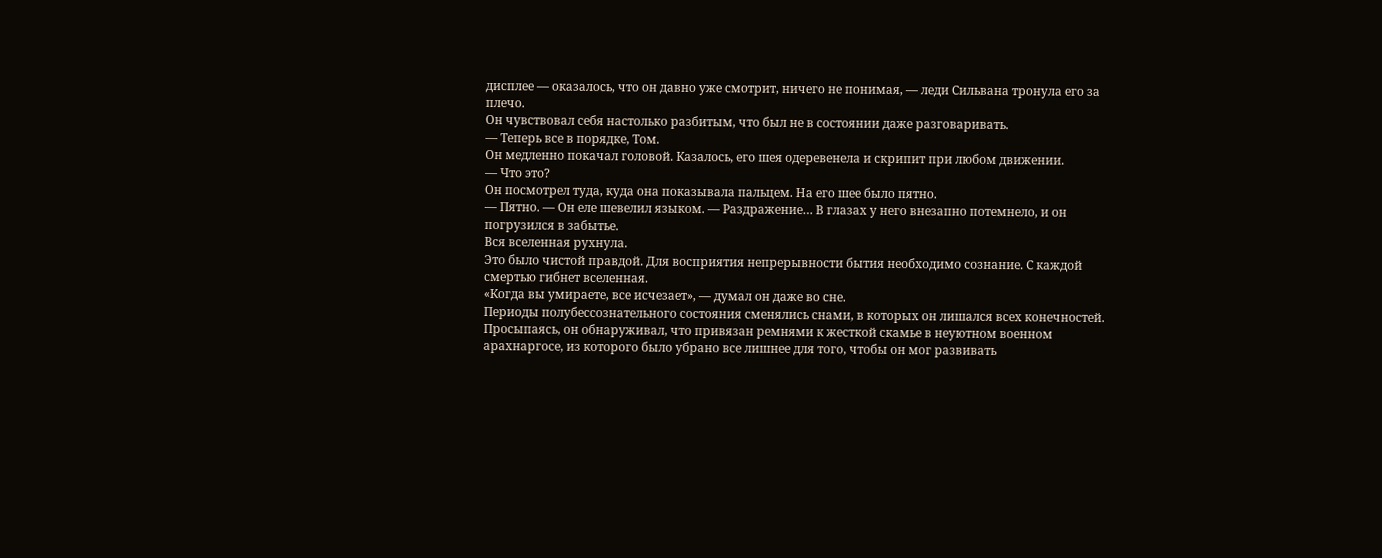дисплее — оказалось, что он давно уже смотрит, ничего не понимая, — леди Сильвана тронула его за плечо.
Он чувствовал себя настолько разбитым, что был не в состоянии даже разговаривать.
— Теперь все в порядке, Том.
Он медленно покачал головой. Казалось, его шея одеревенела и скрипит при любом движении.
— Что это?
Он посмотрел туда, куда она показывала пальцем. На его шее было пятно.
— Пятно. — Он еле шевелил языком. — Раздражение… В глазах у него внезапно потемнело, и он погрузился в забытье.
Вся вселенная рухнула.
Это было чистой правдой. Для восприятия непрерывности бытия необходимо сознание. С каждой смертью гибнет вселенная.
«Когда вы умираете, все исчезает», — думал он даже во сне.
Периоды полубессознательного состояния сменялись снами, в которых он лишался всех конечностей. Просыпаясь, он обнаруживал, что привязан ремнями к жесткой скамье в неуютном военном арахнаргосе, из которого было убрано все лишнее для того, чтобы он мог развивать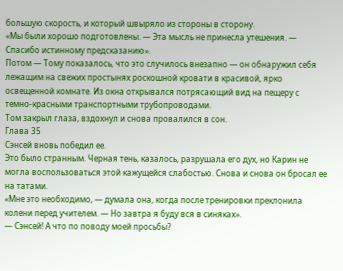большую скорость, и который швыряло из стороны в сторону.
«Мы были хорошо подготовлены. — Эта мысль не принесла утешения. — Спасибо истинному предсказанию».
Потом — Тому показалось, что это случилось внезапно — он обнаружил себя лежащим на свежих простынях роскошной кровати в красивой, ярко освещенной комнате. Из окна открывался потрясающий вид на пещеру с темно-красными транспортными трубопроводами.
Том закрыл глаза, вздохнул и снова провалился в сон.
Глава 35
Сэнсей вновь победил ее.
Это было странным. Черная тень, казалось, разрушала его дух, но Карин не могла воспользоваться этой кажущейся слабостью. Снова и снова он бросал ее на татами.
«Мне это необходимо, — думала она, когда после тренировки преклонила колени перед учителем. — Но завтра я буду вся в синяках».
— Сэнсей! А что по поводу моей просьбы?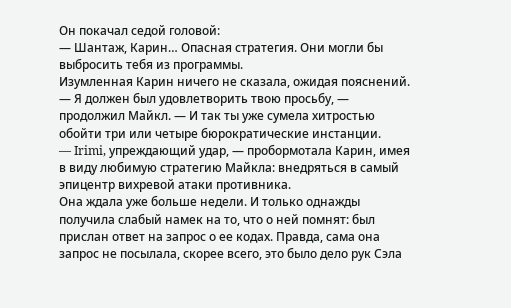Он покачал седой головой:
— Шантаж, Карин… Опасная стратегия. Они могли бы выбросить тебя из программы.
Изумленная Карин ничего не сказала, ожидая пояснений.
— Я должен был удовлетворить твою просьбу, — продолжил Майкл. — И так ты уже сумела хитростью обойти три или четыре бюрократические инстанции.
— Irimi, упреждающий удар, — пробормотала Карин, имея в виду любимую стратегию Майкла: внедряться в самый эпицентр вихревой атаки противника.
Она ждала уже больше недели. И только однажды получила слабый намек на то, что о ней помнят: был прислан ответ на запрос о ее кодах. Правда, сама она запрос не посылала, скорее всего, это было дело рук Сэла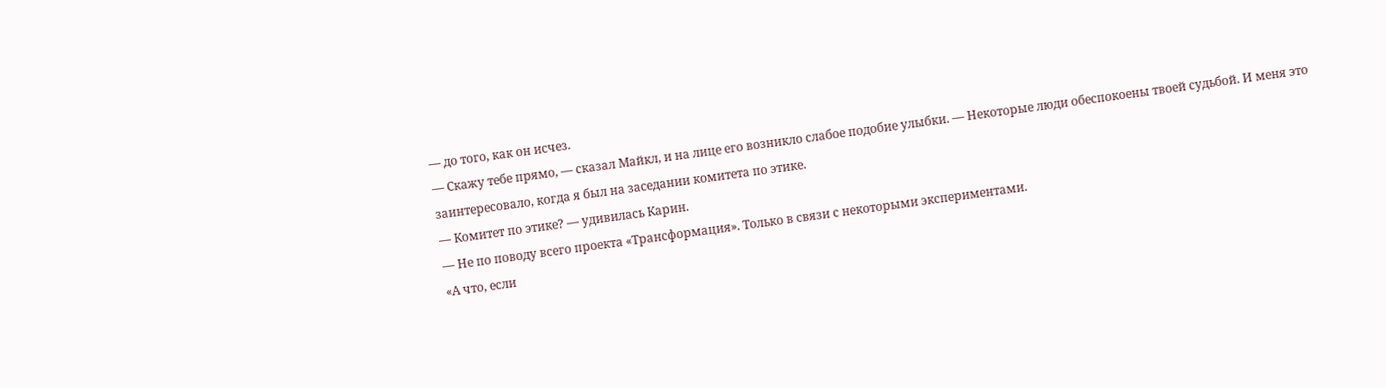— до того, как он исчез.
— Скажу тебе прямо, — сказал Майкл, и на лице его возникло слабое подобие улыбки. — Некоторые люди обеспокоены твоей судьбой. И меня это заинтересовало, когда я был на заседании комитета по этике.
— Комитет по этике? — удивилась Карин.
— Не по поводу всего проекта «Трансформация». Только в связи с некоторыми экспериментами.
«А что, если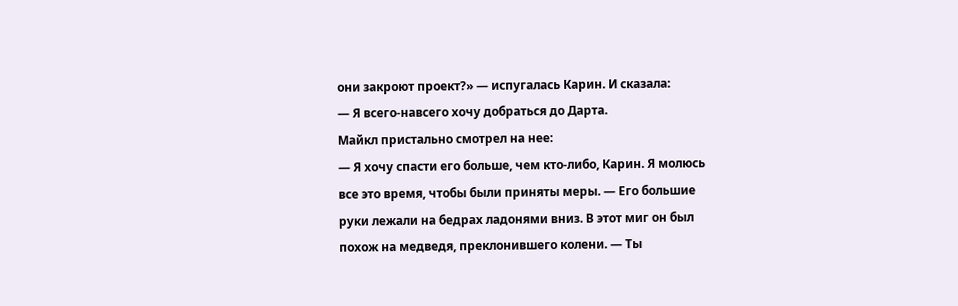они закроют проект?» — испугалась Карин. И сказала:
— Я всего-навсего хочу добраться до Дарта.
Майкл пристально смотрел на нее:
— Я хочу спасти его больше, чем кто-либо, Карин. Я молюсь все это время, чтобы были приняты меры. — Его большие руки лежали на бедрах ладонями вниз. В этот миг он был похож на медведя, преклонившего колени. — Ты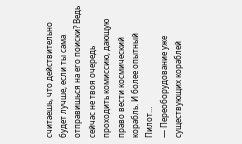считаешь, что действительно будет лучше, если ты сама отправишься на его поиски? Ведь сейчас не твоя очередь проходить комиссию, дающую право вести космический корабль. И более опытный Пилот…
— Переоборудование уже существующих кораблей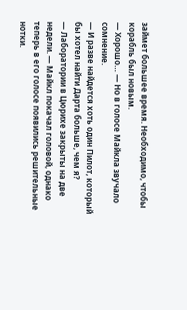займет большее время. Необходимо, чтобы корабль был новым.
— Хорошо… — Но в голосе Майкла звучало сомнение.
— И разве найдется хоть один Пилот, который бы хотел найти Дарта больше, чем я?
— Лаборатории в Цюрихе закрыты на две недели. — Майкл покачал головой, однако теперь в его голосе появились решительные нотки.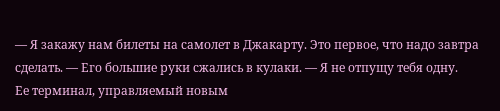— Я закажу нам билеты на самолет в Джакарту. Это первое, что надо завтра сделать. — Его большие руки сжались в кулаки. — Я не отпущу тебя одну.
Ее терминал, управляемый новым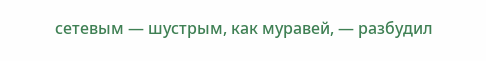сетевым — шустрым, как муравей, — разбудил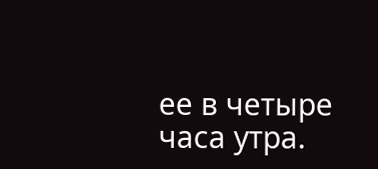ее в четыре часа утра.